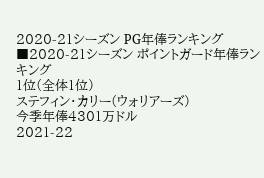2020-21シーズン PG年俸ランキング
■2020-21シーズン ポイントガード年俸ランキング
1位(全体1位)
ステフィン・カリー(ウォリアーズ)
今季年俸4301万ドル
2021-22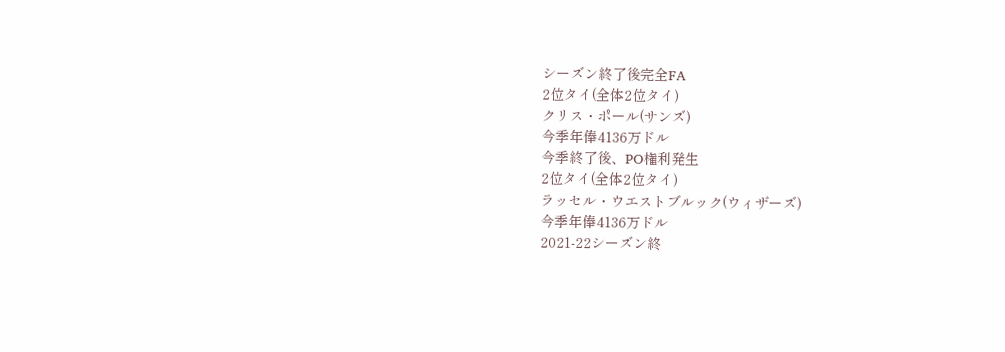シーズン終了後完全FA
2位タイ(全体2位タイ)
クリス・ポール(サンズ)
今季年俸4136万ドル
今季終了後、PO権利発生
2位タイ(全体2位タイ)
ラッセル・ウエストブルック(ウィザーズ)
今季年俸4136万ドル
2021-22シーズン終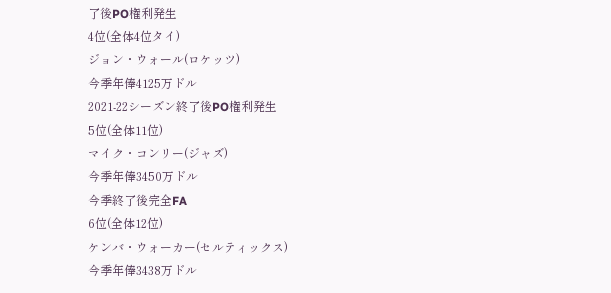了後PO権利発生
4位(全体4位タイ)
ジョン・ウォール(ロケッツ)
今季年俸4125万ドル
2021-22シーズン終了後PO権利発生
5位(全体11位)
マイク・コンリー(ジャズ)
今季年俸3450万ドル
今季終了後完全FA
6位(全体12位)
ケンバ・ウォーカー(セルティックス)
今季年俸3438万ドル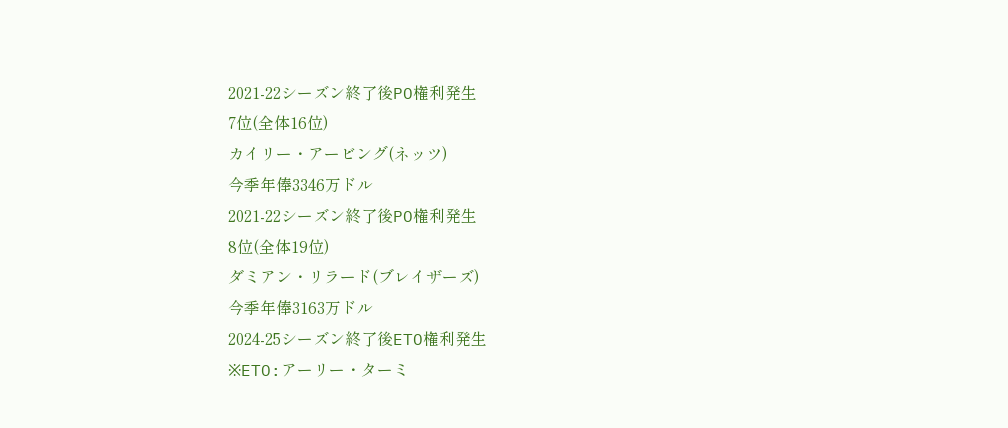2021-22シーズン終了後PO権利発生
7位(全体16位)
カイリー・アービング(ネッツ)
今季年俸3346万ドル
2021-22シーズン終了後PO権利発生
8位(全体19位)
ダミアン・リラード(ブレイザーズ)
今季年俸3163万ドル
2024-25シーズン終了後ETO権利発生
※ETO:アーリー・ターミ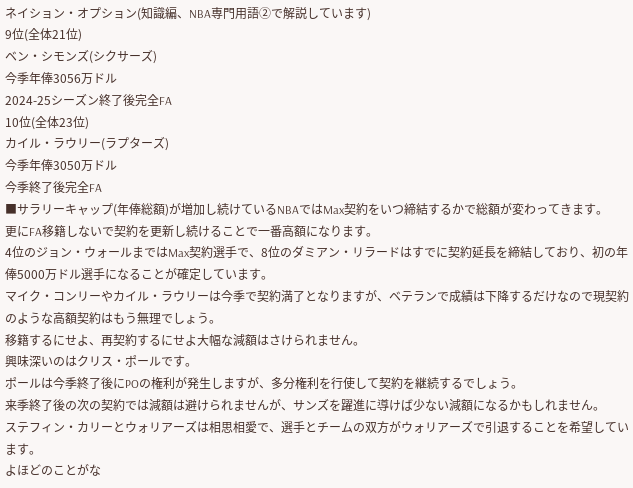ネイション・オプション(知識編、NBA専門用語②で解説しています)
9位(全体21位)
ベン・シモンズ(シクサーズ)
今季年俸3056万ドル
2024-25シーズン終了後完全FA
10位(全体23位)
カイル・ラウリー(ラプターズ)
今季年俸3050万ドル
今季終了後完全FA
■サラリーキャップ(年俸総額)が増加し続けているNBAではMax契約をいつ締結するかで総額が変わってきます。
更にFA移籍しないで契約を更新し続けることで一番高額になります。
4位のジョン・ウォールまではMax契約選手で、8位のダミアン・リラードはすでに契約延長を締結しており、初の年俸5000万ドル選手になることが確定しています。
マイク・コンリーやカイル・ラウリーは今季で契約満了となりますが、ベテランで成績は下降するだけなので現契約のような高額契約はもう無理でしょう。
移籍するにせよ、再契約するにせよ大幅な減額はさけられません。
興味深いのはクリス・ポールです。
ポールは今季終了後にPOの権利が発生しますが、多分権利を行使して契約を継続するでしょう。
来季終了後の次の契約では減額は避けられませんが、サンズを躍進に導けば少ない減額になるかもしれません。
ステフィン・カリーとウォリアーズは相思相愛で、選手とチームの双方がウォリアーズで引退することを希望しています。
よほどのことがな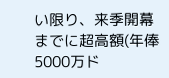い限り、来季開幕までに超高額(年俸5000万ド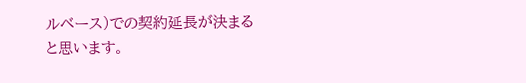ルベース)での契約延長が決まると思います。